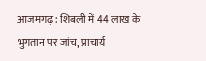आजमगढ़: शिबली में 44 लाख के भुगतान पर जांच, प्राचार्य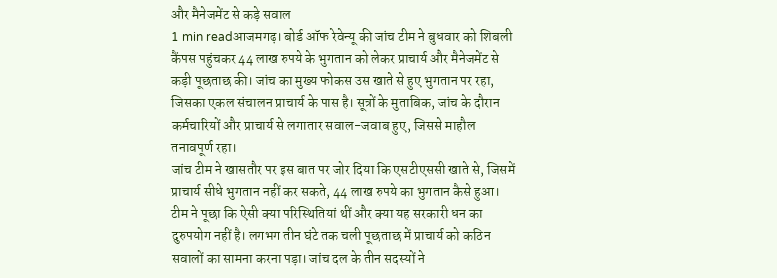और मैनेजमेंट से कड़े सवाल
1 min readआजमगढ़। बोर्ड ऑफ रेवेन्यू की जांच टीम ने बुधवार को शिबली कैंपस पहुंचकर 44 लाख रुपये के भुगतान को लेकर प्राचार्य और मैनेजमेंट से कड़ी पूछताछ की। जांच का मुख्य फोकस उस खाते से हुए भुगतान पर रहा, जिसका एकल संचालन प्राचार्य के पास है। सूत्रों के मुताबिक, जांच के दौरान कर्मचारियों और प्राचार्य से लगातार सवाल-जवाब हुए, जिससे माहौल तनावपूर्ण रहा।
जांच टीम ने खासतौर पर इस बात पर जोर दिया कि एसटीएससी खाते से, जिसमें प्राचार्य सीधे भुगतान नहीं कर सकते, 44 लाख रुपये का भुगतान कैसे हुआ। टीम ने पूछा कि ऐसी क्या परिस्थितियां थीं और क्या यह सरकारी धन का दुरुपयोग नहीं है। लगभग तीन घंटे तक चली पूछताछ में प्राचार्य को कठिन सवालों का सामना करना पड़ा। जांच दल के तीन सदस्यों ने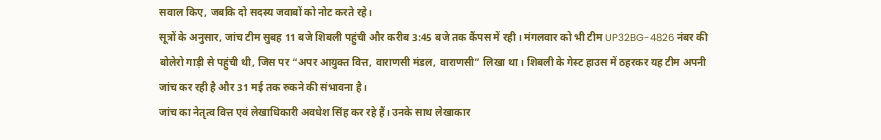सवाल किए, जबकि दो सदस्य जवाबों को नोट करते रहे।
सूत्रों के अनुसार, जांच टीम सुबह 11 बजे शिबली पहुंची और करीब 3:45 बजे तक कैंपस में रही। मंगलवार को भी टीम UP32BG-4826 नंबर की बोलेरो गाड़ी से पहुंची थी, जिस पर “अपर आयुक्त वित्त, वाराणसी मंडल, वाराणसी” लिखा था। शिबली के गेस्ट हाउस में ठहरकर यह टीम अपनी जांच कर रही है और 31 मई तक रुकने की संभावना है।
जांच का नेतृत्व वित्त एवं लेखाधिकारी अवधेश सिंह कर रहे हैं। उनके साथ लेखाकार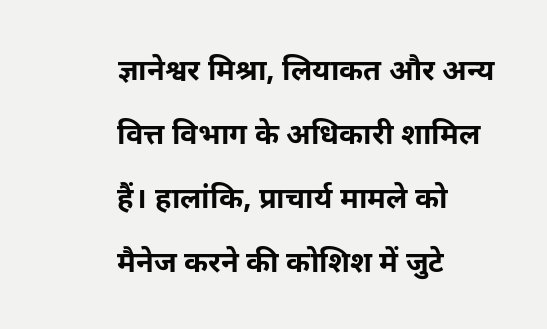ज्ञानेश्वर मिश्रा, लियाकत और अन्य वित्त विभाग के अधिकारी शामिल हैं। हालांकि, प्राचार्य मामले को मैनेज करने की कोशिश में जुटे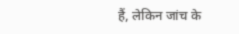हैं, लेकिन जांच के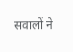सवालों ने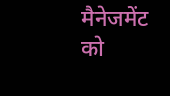मैनेजमेंट को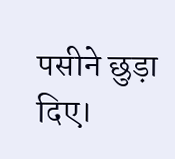पसीने छुड़ा दिए।